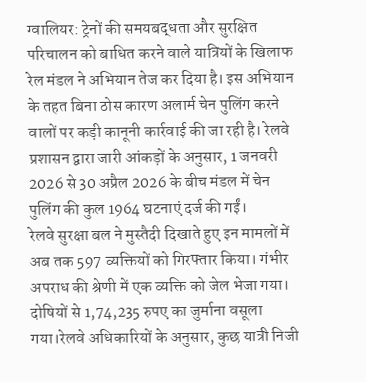ग्वालियर: ट्रेनों की समयबद्धता और सुरक्षित परिचालन को बाधित करने वाले यात्रियों के खिलाफ रेल मंडल ने अभियान तेज कर दिया है। इस अभियान के तहत बिना ठोस कारण अलार्म चेन पुलिंग करने वालों पर कड़ी कानूनी कार्रवाई की जा रही है। रेलवे प्रशासन द्वारा जारी आंकड़ों के अनुसार, 1 जनवरी 2026 से 30 अप्रैल 2026 के बीच मंडल में चेन पुलिंग की कुल 1964 घटनाएं दर्ज की गईं।
रेलवे सुरक्षा बल ने मुस्तैदी दिखाते हुए इन मामलों में अब तक 597 व्यक्तियों को गिरफ्तार किया। गंभीर अपराध की श्रेणी में एक व्यक्ति को जेल भेजा गया। दोषियों से 1,74,235 रुपए का जुर्माना वसूला गया।रेलवे अधिकारियों के अनुसार, कुछ यात्री निजी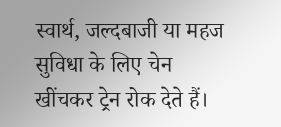स्वार्थ, जल्दबाजी या महज सुविधा के लिए चेन खींचकर ट्रेन रोक देते हैं।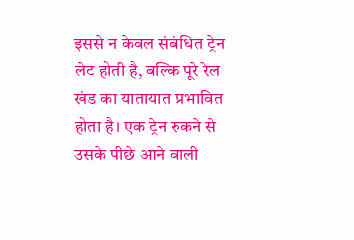इससे न केवल संबंधित ट्रेन लेट होती है, बल्कि पूरे रेल खंड का यातायात प्रभावित होता है। एक ट्रेन रुकने से उसके पीछे आने वाली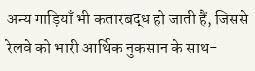अन्य गाड़ियाँ भी कतारबद्ध हो जाती हैं, जिससे रेलवे को भारी आर्थिक नुकसान के साथ-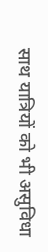साथ यात्रियों को भी असुविधा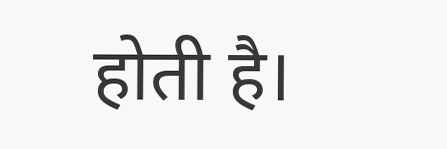होती है।